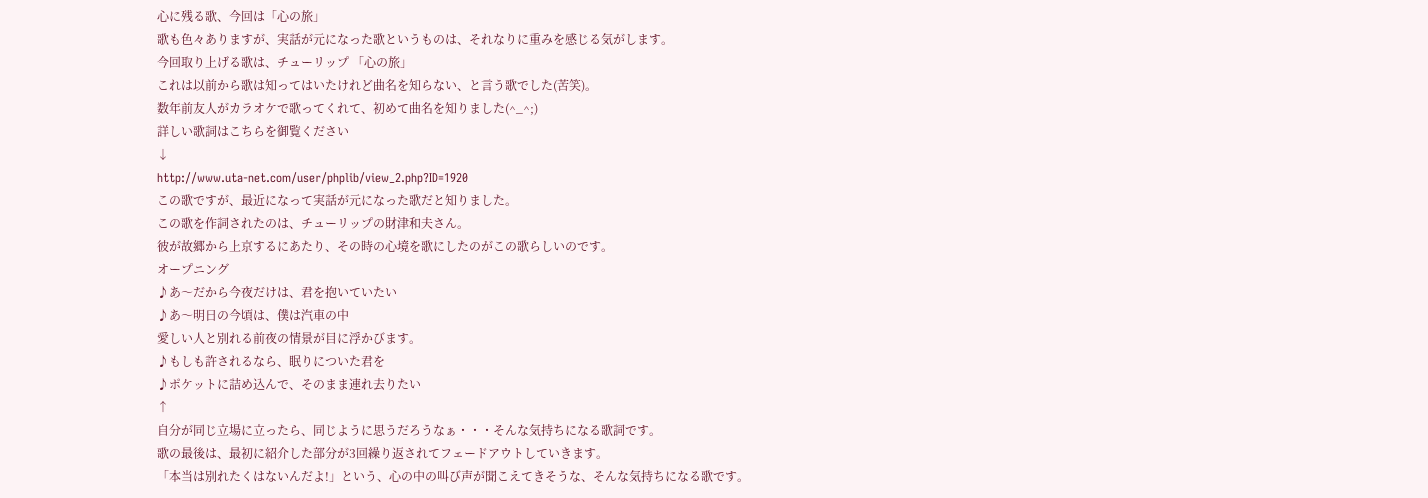心に残る歌、今回は「心の旅」
歌も色々ありますが、実話が元になった歌というものは、それなりに重みを感じる気がします。
今回取り上げる歌は、チューリップ 「心の旅」
これは以前から歌は知ってはいたけれど曲名を知らない、と言う歌でした(苦笑)。
数年前友人がカラオケで歌ってくれて、初めて曲名を知りました(^_^;)
詳しい歌詞はこちらを御覧ください
↓
http://www.uta-net.com/user/phplib/view_2.php?ID=1920
この歌ですが、最近になって実話が元になった歌だと知りました。
この歌を作詞されたのは、チューリップの財津和夫さん。
彼が故郷から上京するにあたり、その時の心境を歌にしたのがこの歌らしいのです。
オープニング
♪あ〜だから今夜だけは、君を抱いていたい
♪あ〜明日の今頃は、僕は汽車の中
愛しい人と別れる前夜の情景が目に浮かびます。
♪もしも許されるなら、眠りについた君を
♪ポケットに詰め込んで、そのまま連れ去りたい
↑
自分が同じ立場に立ったら、同じように思うだろうなぁ・・・そんな気持ちになる歌詞です。
歌の最後は、最初に紹介した部分が3回繰り返されてフェードアウトしていきます。
「本当は別れたくはないんだよ!」という、心の中の叫び声が聞こえてきそうな、そんな気持ちになる歌です。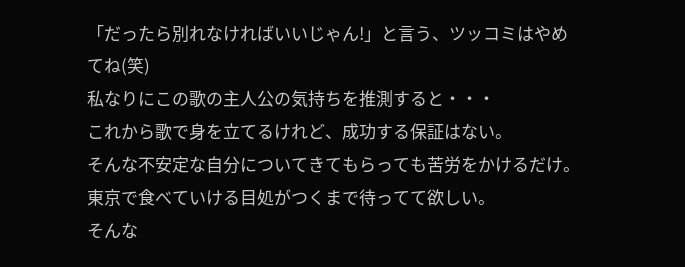「だったら別れなければいいじゃん!」と言う、ツッコミはやめてね(笑)
私なりにこの歌の主人公の気持ちを推測すると・・・
これから歌で身を立てるけれど、成功する保証はない。
そんな不安定な自分についてきてもらっても苦労をかけるだけ。
東京で食べていける目処がつくまで待ってて欲しい。
そんな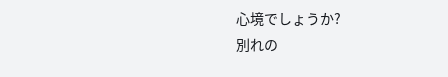心境でしょうか?
別れの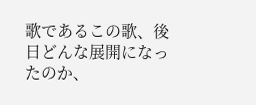歌であるこの歌、後日どんな展開になったのか、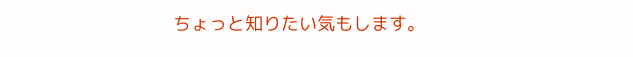ちょっと知りたい気もします。